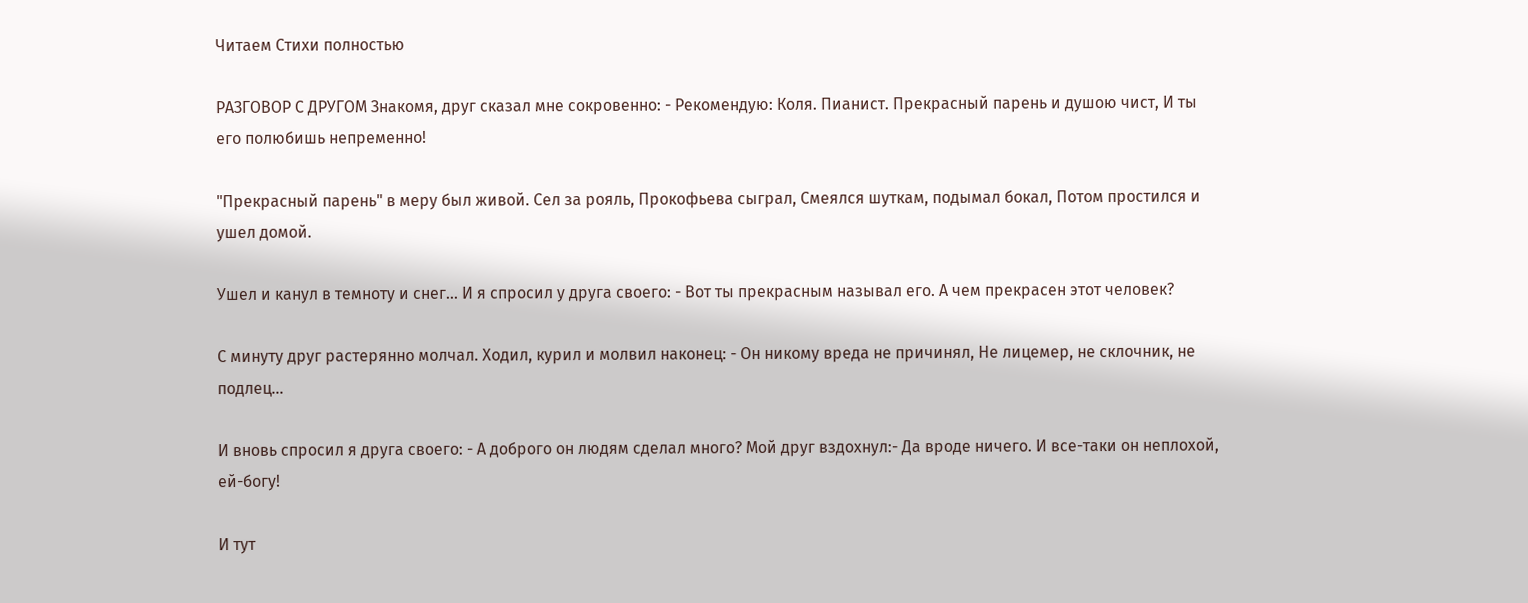Читаем Стихи полностью

РАЗГОВОР С ДРУГОМ Знакомя, друг сказал мне сокровенно: - Рекомендую: Коля. Пианист. Прекрасный парень и душою чист, И ты его полюбишь непременно!

"Прекрасный парень" в меру был живой. Сел за рояль, Прокофьева сыграл, Смеялся шуткам, подымал бокал, Потом простился и ушел домой.

Ушел и канул в темноту и снег... И я спросил у друга своего: - Вот ты прекрасным называл его. А чем прекрасен этот человек?

С минуту друг растерянно молчал. Ходил, курил и молвил наконец: - Он никому вреда не причинял, Не лицемер, не склочник, не подлец...

И вновь спросил я друга своего: - А доброго он людям сделал много? Мой друг вздохнул:- Да вроде ничего. И все-таки он неплохой, ей-богу!

И тут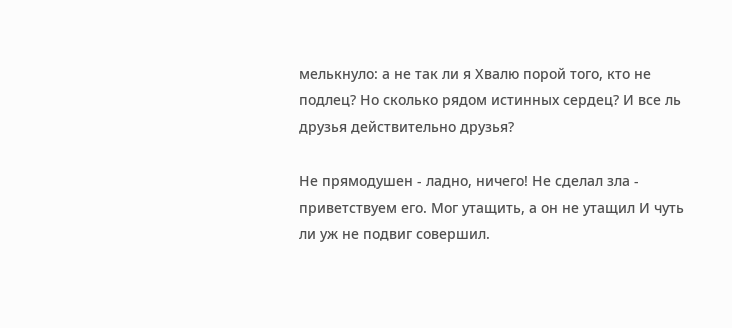мелькнуло: а не так ли я Хвалю порой того, кто не подлец? Но сколько рядом истинных сердец? И все ль друзья действительно друзья?

Не прямодушен - ладно, ничего! Не сделал зла - приветствуем его. Мог утащить, а он не утащил И чуть ли уж не подвиг совершил.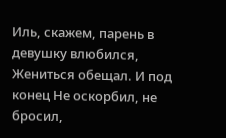Иль, скажем, парень в девушку влюбился, Жениться обещал. И под конец Не оскорбил, не бросил,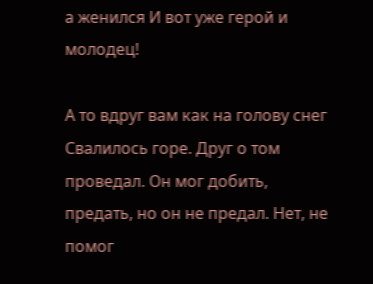а женился И вот уже герой и молодец!

А то вдруг вам как на голову снег Свалилось горе. Друг о том проведал. Он мог добить, предать, но он не предал. Нет, не помог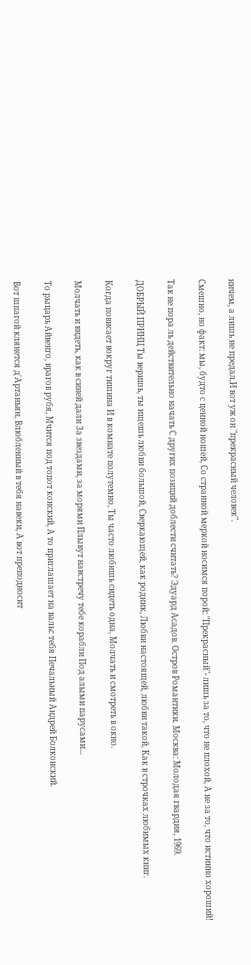ничем, а лишь не предал,И вот уж он "прекрасный человек".

Смешно, но факт: мы, будто с ценной ношей, Со странной меркой носимся порой: "Прекрасный"- лишь за то, что не плохой, А не за то, что истинно хороший!

Так не пора ль действительно начать С других позиций доблести считать? Эдуард Асадов. Остров Романтики. Москва: Молодая гвардия, 1969.

ДОБРЫЙ ПРИНЦ Ты веришь, ты ищешь любви большой, Сверкающей, как родник, Любви настоящей, любви такой, Как в строчках любимых книг.

Когда повисает вокруг тишина И в комнате полутемно, Ты часто любишь сидеть одна, Молчать и смотреть в окно.

Молчать и видеть, как в синей дали За звездами, за морями Плывут навстречу тебе корабли Под алыми парусами...

То рыцарь Айвенго, врагов рубя, Мчится под топот конский, А то приглашает на вальс тебя Печальный Андрей Болконский.

Вот шпагой клянется д'Артаньян, Влюбленный в тебя навеки, А вот преподносит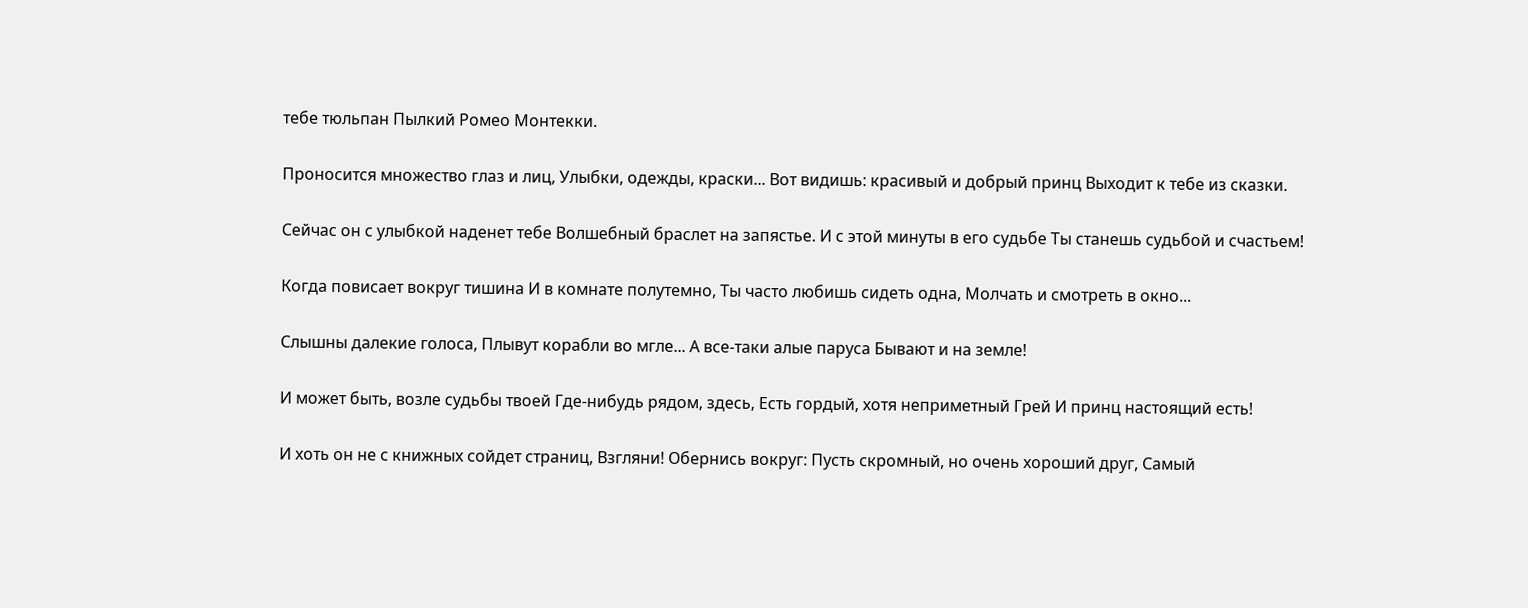тебе тюльпан Пылкий Ромео Монтекки.

Проносится множество глаз и лиц, Улыбки, одежды, краски... Вот видишь: красивый и добрый принц Выходит к тебе из сказки.

Сейчас он с улыбкой наденет тебе Волшебный браслет на запястье. И с этой минуты в его судьбе Ты станешь судьбой и счастьем!

Когда повисает вокруг тишина И в комнате полутемно, Ты часто любишь сидеть одна, Молчать и смотреть в окно...

Слышны далекие голоса, Плывут корабли во мгле... А все-таки алые паруса Бывают и на земле!

И может быть, возле судьбы твоей Где-нибудь рядом, здесь, Есть гордый, хотя неприметный Грей И принц настоящий есть!

И хоть он не с книжных сойдет страниц, Взгляни! Обернись вокруг: Пусть скромный, но очень хороший друг, Самый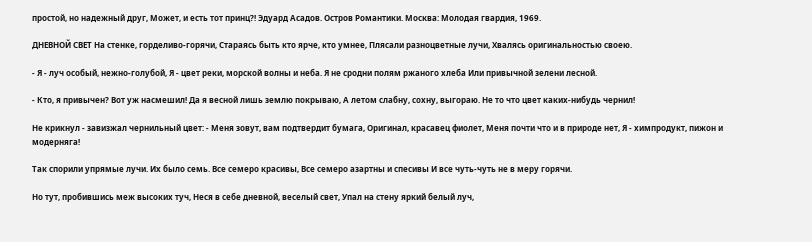простой, но надежный друг, Может, и есть тот принц?! Эдуард Асадов. Остров Романтики. Москва: Молодая гвардия, 1969.

ДНЕВНОЙ СВЕТ На стенке, горделиво-горячи, Стараясь быть кто ярче, кто умнее, Плясали разноцветные лучи, Хвалясь оригинальностью своею.

- Я - луч особый, нежно-голубой, Я - цвет реки, морской волны и неба. Я не сродни полям ржаного хлеба Или привычной зелени лесной.

- Кто, я привычен? Вот уж насмешил! Да я весной лишь землю покрываю, А летом слабну, сохну, выгораю. Не то что цвет каких-нибудь чернил!

Не крикнул - завизжал чернильный цвет: - Меня зовут, вам подтвердит бумага, Оригинал, красавец фиолет, Меня почти что и в природе нет, Я - химпродукт, пижон и модерняга!

Так спорили упрямые лучи. Их было семь. Все семеро красивы, Все семеро азартны и спесивы И все чуть-чуть не в меру горячи.

Но тут, пробившись меж высоких туч, Неся в себе дневной, веселый свет, Упал на стену яркий белый луч,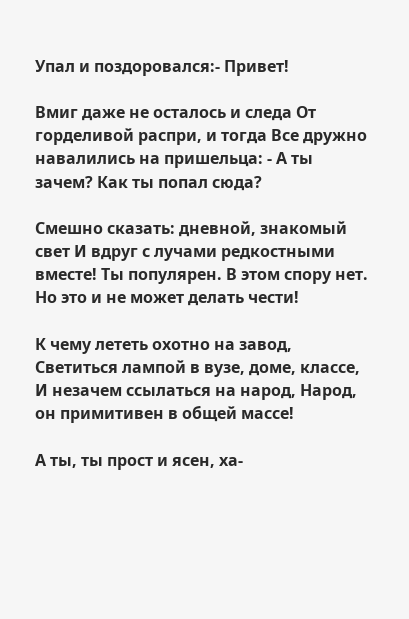Упал и поздоровался:- Привет!

Вмиг даже не осталось и следа От горделивой распри, и тогда Все дружно навалились на пришельца: - А ты зачем? Как ты попал сюда?

Смешно сказать: дневной, знакомый свет И вдруг с лучами редкостными вместе! Ты популярен. В этом спору нет. Но это и не может делать чести!

К чему лететь охотно на завод, Светиться лампой в вузе, доме, классе, И незачем ссылаться на народ, Народ, он примитивен в общей массе!

А ты, ты прост и ясен, ха-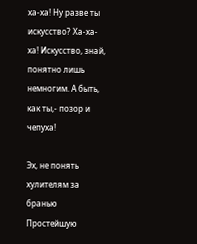ха-ха! Ну разве ты искусство? Ха-ха-ха! Искусство, знай, понятно лишь немногим. А быть, как ты,- позор и чепуха!

Эх, не понять хулителям за бранью Простейшую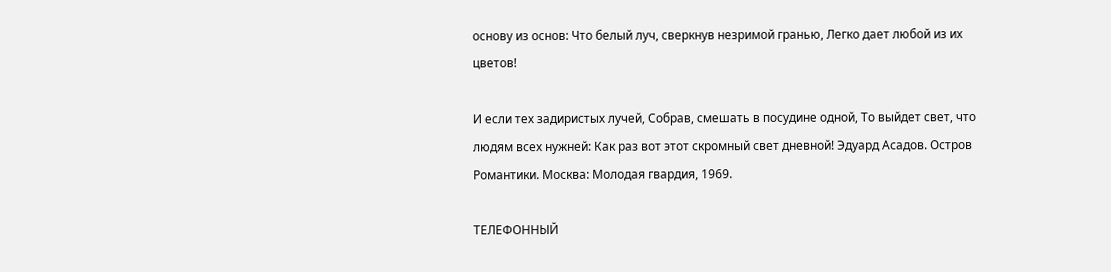основу из основ: Что белый луч, сверкнув незримой гранью, Легко дает любой из их цветов!

И если тех задиристых лучей, Собрав, смешать в посудине одной, То выйдет свет, что людям всех нужней: Как раз вот этот скромный свет дневной! Эдуард Асадов. Остров Романтики. Москва: Молодая гвардия, 1969.

ТЕЛЕФОННЫЙ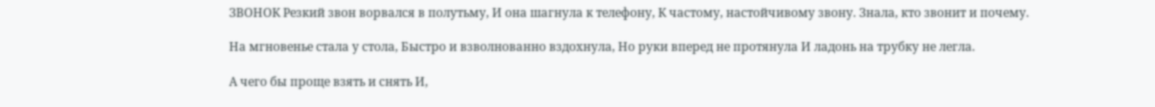ЗВОНОК Резкий звон ворвался в полутьму, И она шагнула к телефону, К частому, настойчивому звону. Знала, кто звонит и почему.

На мгновенье стала у стола, Быстро и взволнованно вздохнула, Но руки вперед не протянула И ладонь на трубку не легла.

А чего бы проще взять и снять И,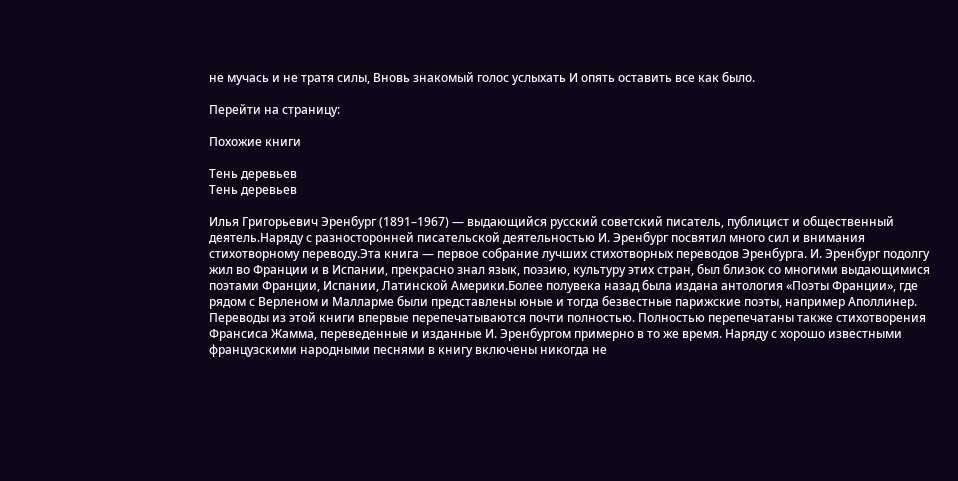не мучась и не тратя силы, Вновь знакомый голос услыхать И опять оставить все как было.

Перейти на страницу:

Похожие книги

Тень деревьев
Тень деревьев

Илья Григорьевич Эренбург (1891–1967) — выдающийся русский советский писатель, публицист и общественный деятель.Наряду с разносторонней писательской деятельностью И. Эренбург посвятил много сил и внимания стихотворному переводу.Эта книга — первое собрание лучших стихотворных переводов Эренбурга. И. Эренбург подолгу жил во Франции и в Испании, прекрасно знал язык, поэзию, культуру этих стран, был близок со многими выдающимися поэтами Франции, Испании, Латинской Америки.Более полувека назад была издана антология «Поэты Франции», где рядом с Верленом и Малларме были представлены юные и тогда безвестные парижские поэты, например Аполлинер. Переводы из этой книги впервые перепечатываются почти полностью. Полностью перепечатаны также стихотворения Франсиса Жамма, переведенные и изданные И. Эренбургом примерно в то же время. Наряду с хорошо известными французскими народными песнями в книгу включены никогда не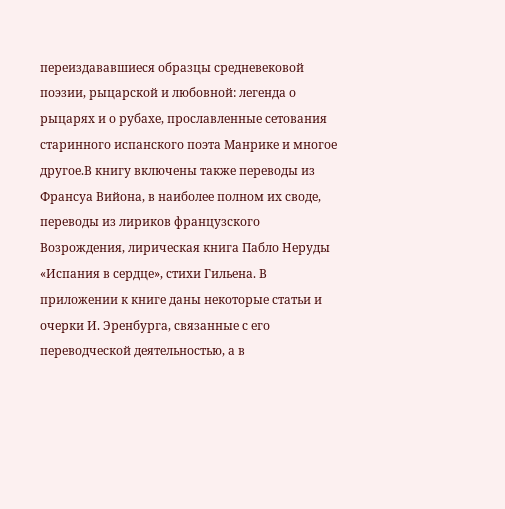переиздававшиеся образцы средневековой поэзии, рыцарской и любовной: легенда о рыцарях и о рубахе, прославленные сетования старинного испанского поэта Манрике и многое другое.В книгу включены также переводы из Франсуа Вийона, в наиболее полном их своде, переводы из лириков французского Возрождения, лирическая книга Пабло Неруды «Испания в сердце», стихи Гильена. В приложении к книге даны некоторые статьи и очерки И. Эренбурга, связанные с его переводческой деятельностью, а в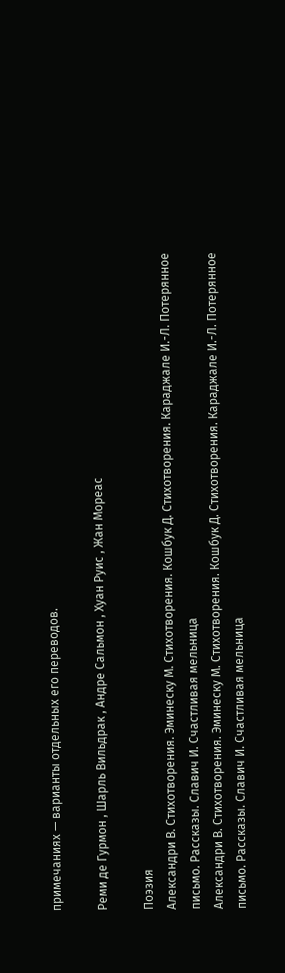примечаниях — варианты отдельных его переводов.

Реми де Гурмон , Шарль Вильдрак , Андре Сальмон , Хуан Руис , Жан Мореас

Поэзия
Александри В. Стихотворения. Эминеску М. Стихотворения. Кошбук Д. Стихотворения. Караджале И.-Л. Потерянное письмо. Рассказы. Славич И. Счастливая мельница
Александри В. Стихотворения. Эминеску М. Стихотворения. Кошбук Д. Стихотворения. Караджале И.-Л. Потерянное письмо. Рассказы. Славич И. Счастливая мельница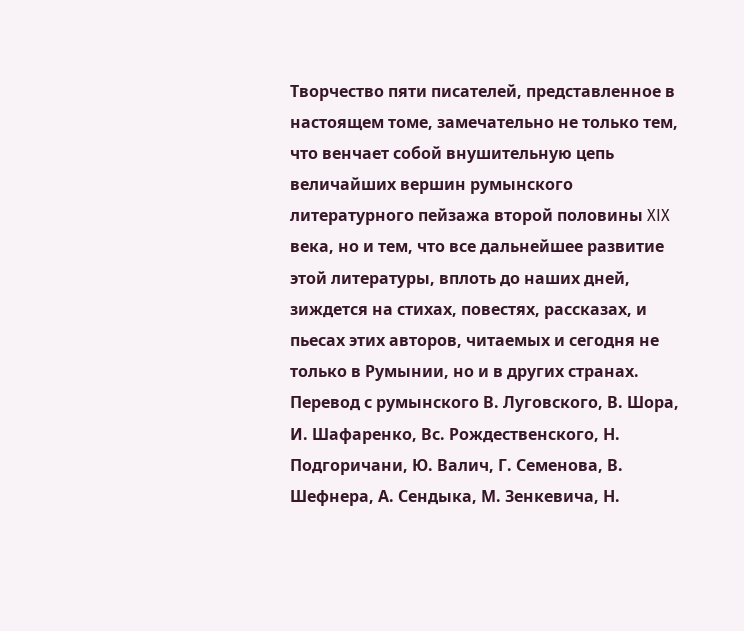Творчество пяти писателей, представленное в настоящем томе, замечательно не только тем, что венчает собой внушительную цепь величайших вершин румынского литературного пейзажа второй половины XIX века, но и тем, что все дальнейшее развитие этой литературы, вплоть до наших дней, зиждется на стихах, повестях, рассказах, и пьесах этих авторов, читаемых и сегодня не только в Румынии, но и в других странах. Перевод с румынского В. Луговского, В. Шора, И. Шафаренко, Вс. Рождественского, Н. Подгоричани, Ю. Валич, Г. Семенова, В. Шефнера, А. Сендыка, М. Зенкевича, Н.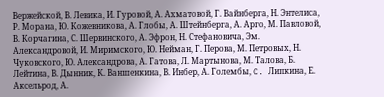Вержейской, В. Левика, И. Гуровой, А. Ахматовой, Г. Вайнберга, Н. Энтелиса, Р. Морана, Ю. Кожевникова, А. Глобы, А. Штейнберга, А. Арго, М. Павловой, В. Корчагина, С. Шервинского, А. Эфрон, Н. Стефановича, Эм. Александровой, И. Миримского, Ю. Нейман, Г. Перова, М. Петровых, Н. Чуковского, Ю. Александрова, А. Гатова, Л. Мартынова, М. Талова, Б. Лейтина, В. Дынник, К. Ваншенкина, В. Инбер, А. Голембы, C. Липкина, Е. Аксельрод, А.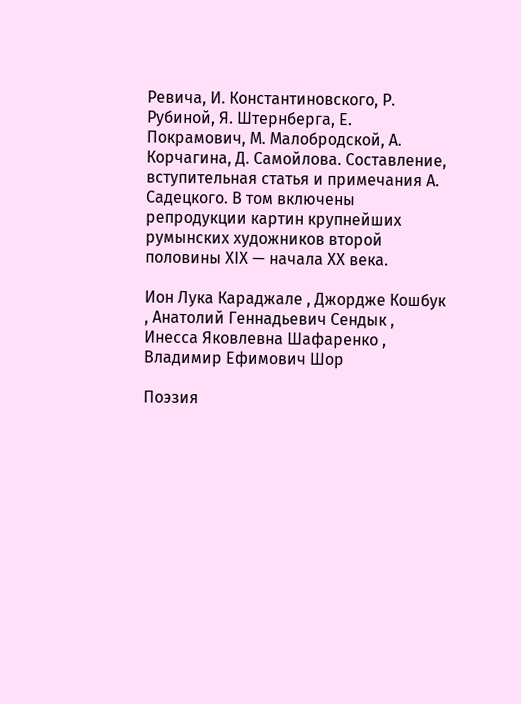Ревича, И. Константиновского, Р. Рубиной, Я. Штернберга, Е. Покрамович, М. Малобродской, А. Корчагина, Д. Самойлова. Составление, вступительная статья и примечания А. Садецкого. В том включены репродукции картин крупнейших румынских художников второй половины XIX — начала XX века.

Ион Лука Караджале , Джордже Кошбук , Анатолий Геннадьевич Сендык , Инесса Яковлевна Шафаренко , Владимир Ефимович Шор

Поэзия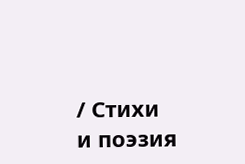/ Стихи и поэзия